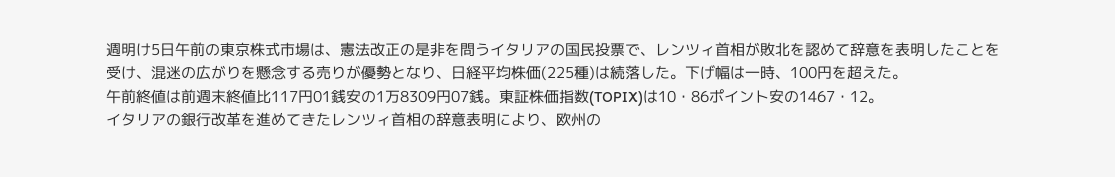週明け5日午前の東京株式市場は、憲法改正の是非を問うイタリアの国民投票で、レンツィ首相が敗北を認めて辞意を表明したことを受け、混迷の広がりを懸念する売りが優勢となり、日経平均株価(225種)は続落した。下げ幅は一時、100円を超えた。
午前終値は前週末終値比117円01銭安の1万8309円07銭。東証株価指数(TOPIX)は10・86ポイント安の1467・12。
イタリアの銀行改革を進めてきたレンツィ首相の辞意表明により、欧州の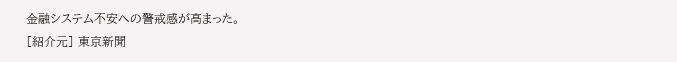金融システム不安への警戒感が高まった。
[紹介元] 東京新聞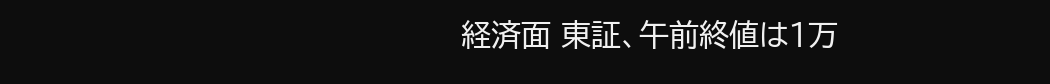経済面 東証、午前終値は1万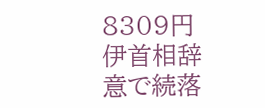8309円 伊首相辞意で続落